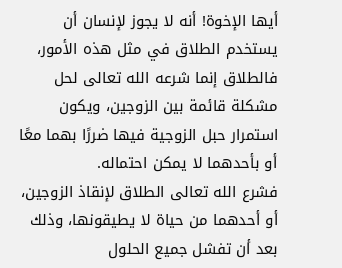أيها الإخوة! أنه لا يجوز لإنسان أن يستخدم الطلاق في مثل هذه الأمور، فالطلاق إنما شرعه الله تعالى لحل مشكلة قائمة بين الزوجين، ويكون استمرار حبل الزوجية فيها ضررًا بهما معًا أو بأحدهما لا يمكن احتماله.
فشرع الله تعالى الطلاق لإنقاذ الزوجين، أو أحدهما من حياة لا يطيقونها، وذلك بعد أن تفشل جميع الحلول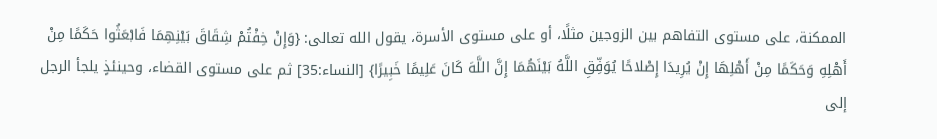الممكنة، على مستوى التفاهم بين الزوجين مثلًا، أو على مستوى الأسرة، يقول الله تعالى: {وَإِنْ خِفْتُمْ شِقَاقَ بَيْنِهِمَا فَابْعَثُوا حَكَمًا مِنْ أَهْلِهِ وَحَكَمًا مِنْ أَهْلِهَا إِنْ يُرِيدَا إِصْلاحًا يُوَفِّقِ اللَّهُ بَيْنَهُمَا إِنَّ اللَّهَ كَانَ عَلِيمًا خَبِيرًا} [النساء:35] ثم على مستوى القضاء، وحينئذٍ يلجأ الرجل إلى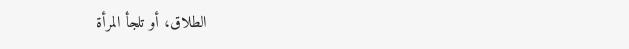الطلاق، أو تلجأ المرأة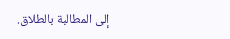إلى المطالبة بالطلاق.